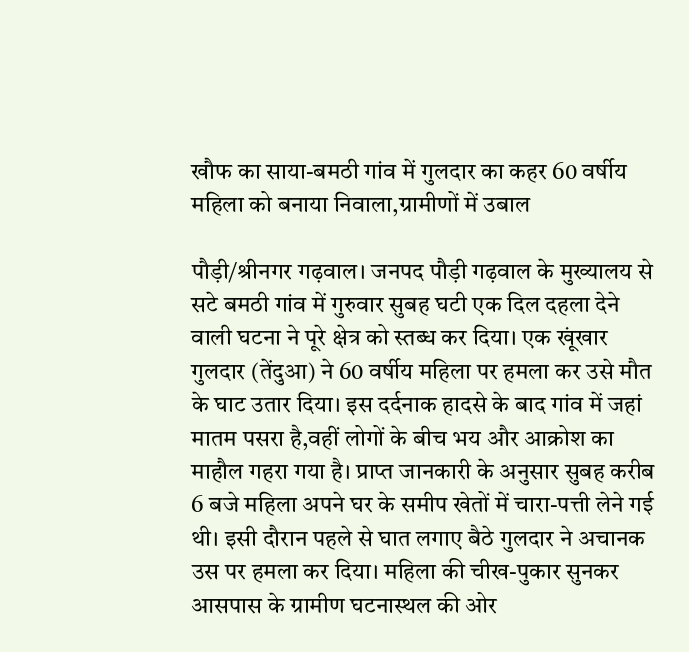खौफ का साया-बमठी गांव में गुलदार का कहर 60 वर्षीय महिला को बनाया निवाला,ग्रामीणों में उबाल

पौड़ी/श्रीनगर गढ़वाल। जनपद पौड़ी गढ़वाल के मुख्यालय से सटे बमठी गांव में गुरुवार सुबह घटी एक दिल दहला देने वाली घटना ने पूरे क्षेत्र को स्तब्ध कर दिया। एक खूंखार गुलदार (तेंदुआ) ने 60 वर्षीय महिला पर हमला कर उसे मौत के घाट उतार दिया। इस दर्दनाक हादसे के बाद गांव में जहां मातम पसरा है,वहीं लोगों के बीच भय और आक्रोश का माहौल गहरा गया है। प्राप्त जानकारी के अनुसार सुबह करीब 6 बजे महिला अपने घर के समीप खेतों में चारा-पत्ती लेने गई थी। इसी दौरान पहले से घात लगाए बैठे गुलदार ने अचानक उस पर हमला कर दिया। महिला की चीख-पुकार सुनकर आसपास के ग्रामीण घटनास्थल की ओर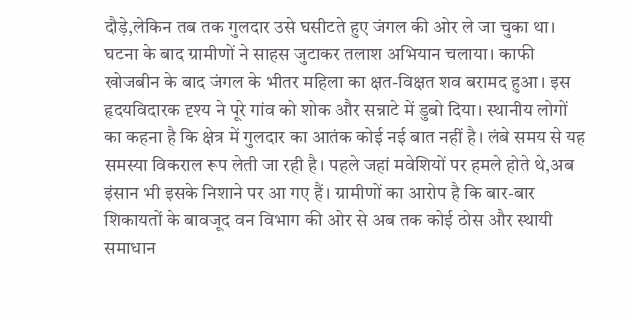दौड़े,लेकिन तब तक गुलदार उसे घसीटते हुए जंगल की ओर ले जा चुका था। घटना के बाद ग्रामीणों ने साहस जुटाकर तलाश अभियान चलाया। काफी खोजबीन के बाद जंगल के भीतर महिला का क्षत-विक्षत शव बरामद हुआ। इस हृदयविदारक दृश्य ने पूरे गांव को शोक और सन्नाटे में डुबो दिया। स्थानीय लोगों का कहना है कि क्षेत्र में गुलदार का आतंक कोई नई बात नहीं है। लंबे समय से यह समस्या विकराल रूप लेती जा रही है। पहले जहां मवेशियों पर हमले होते थे,अब इंसान भी इसके निशाने पर आ गए हैं। ग्रामीणों का आरोप है कि बार-बार शिकायतों के बावजूद वन विभाग की ओर से अब तक कोई ठोस और स्थायी समाधान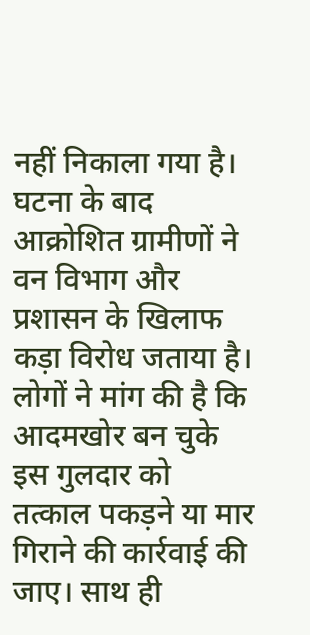नहीं निकाला गया है। घटना के बाद आक्रोशित ग्रामीणों ने वन विभाग और प्रशासन के खिलाफ कड़ा विरोध जताया है। लोगों ने मांग की है कि आदमखोर बन चुके इस गुलदार को तत्काल पकड़ने या मार गिराने की कार्रवाई की जाए। साथ ही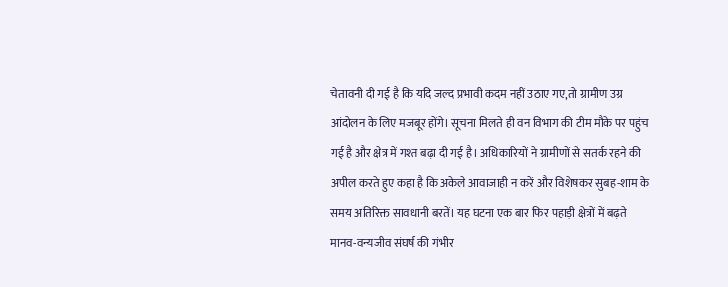चेतावनी दी गई है कि यदि जल्द प्रभावी कदम नहीं उठाए गए,तो ग्रामीण उग्र आंदोलन के लिए मजबूर होंगे। सूचना मिलते ही वन विभाग की टीम मौके पर पहुंच गई है और क्षेत्र में गश्त बढ़ा दी गई है। अधिकारियों ने ग्रामीणों से सतर्क रहने की अपील करते हुए कहा है कि अकेले आवाजाही न करें और विशेषकर सुबह-शाम के समय अतिरिक्त सावधानी बरतें। यह घटना एक बार फिर पहाड़ी क्षेत्रों में बढ़ते मानव-वन्यजीव संघर्ष की गंभीर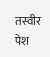तस्वीर पेश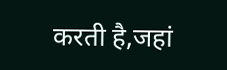करती है,जहां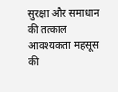सुरक्षा और समाधान की तत्काल आवश्यकता महसूस की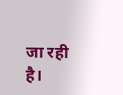जा रही है।